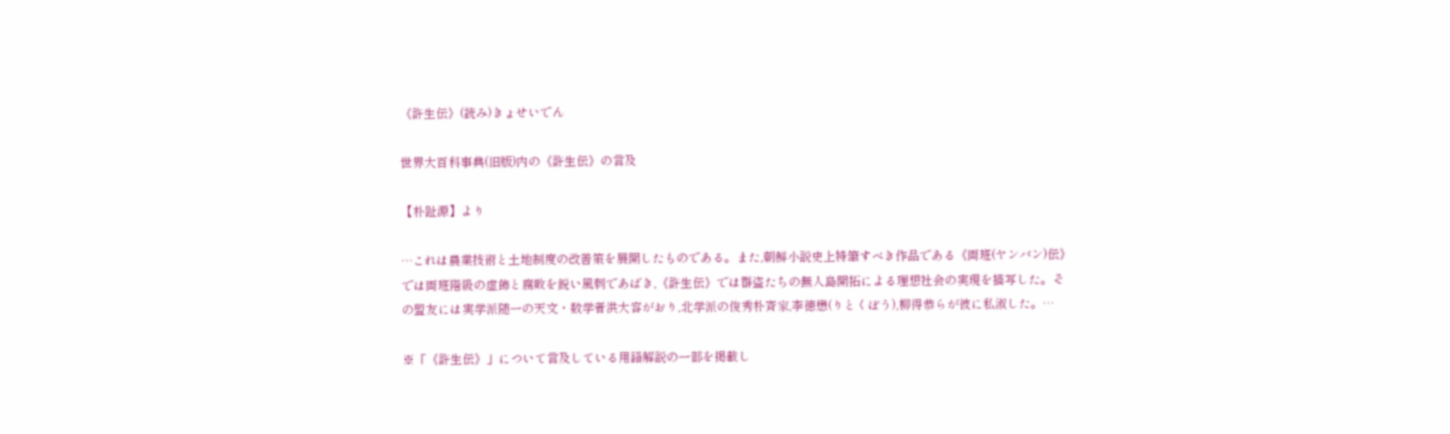《許生伝》(読み)きょせいでん

世界大百科事典(旧版)内の《許生伝》の言及

【朴趾源】より

…これは農業技術と土地制度の改善策を展開したものである。また,朝鮮小説史上特筆すべき作品である《両班(ヤンバン)伝》では両班階級の虚飾と腐敗を鋭い風刺であばき,《許生伝》では群盗たちの無人島開拓による理想社会の実現を描写した。その盟友には実学派随一の天文・数学者洪大容がおり,北学派の俊秀朴斉家,李徳懋(りとくぼう),柳得恭らが彼に私淑した。…

※「《許生伝》」について言及している用語解説の一部を掲載し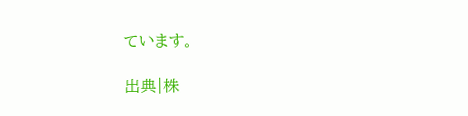ています。

出典|株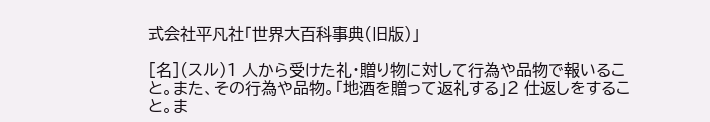式会社平凡社「世界大百科事典(旧版)」

[名](スル)1 人から受けた礼・贈り物に対して行為や品物で報いること。また、その行為や品物。「地酒を贈って返礼する」2 仕返しをすること。ま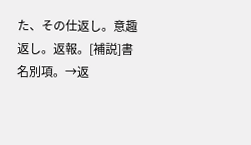た、その仕返し。意趣返し。返報。[補説]書名別項。→返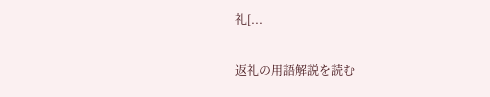礼[...

返礼の用語解説を読む